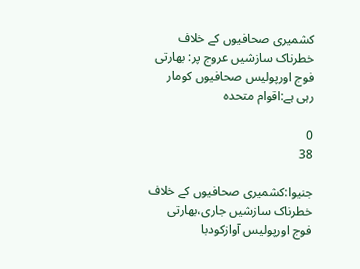کشمیری صحافیوں کے خلاف خطرناک سازشیں عروج پر: بھارتی فوج اورپولیس صحافیوں کومار رہی ہے:اقوام متحدہ

0
38

جنیوا:کشمیری صحافیوں کے خلاف خطرناک سازشیں جاری،بھارتی فوج اورپولیس آوازکودبا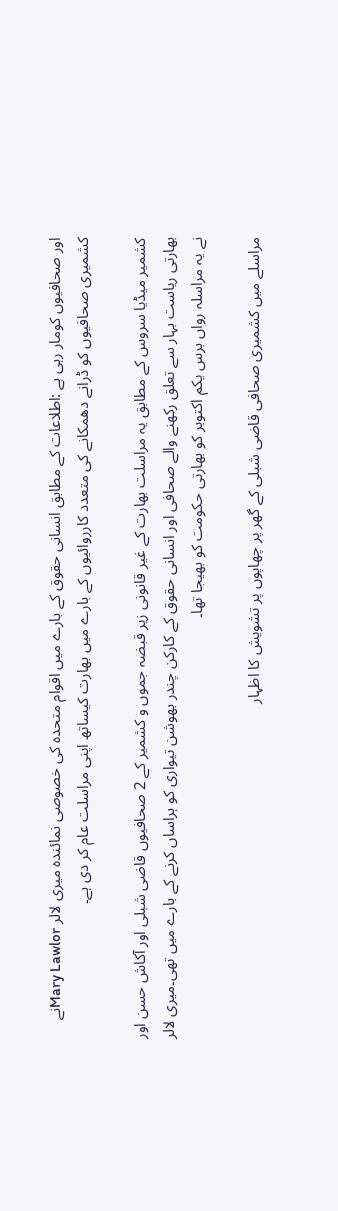اور صحافیوں کومار رہی ہے :اطلاعات کے مطابق انسانی حقوق کے بارے میں اقوام متحدہ کی خصوصی نمائندہ میری لالر Mary Lawlorنے کشمیری صحافیوں کو ڈرانے دھمکانے کی متعدد کارروائیوں کے بارے میں بھارت کیساتھ اپنی مراسلت عام کر دی ہے۔

کشمیر میڈیا سروس کے مطابق یہ مراسلت بھارت کے غیر قانونی زیر قبضہ جموں و کشمیر کے 2 صحافیوں قاضی شبلی اور آکاش حسن اور بھارتی ریاست بہار سے تعلق رکھنے والے صحافی اور انسانی حقوق کے کارکن چندر بھوشن تیواری کو ہراساں کرنے کے بارے میں تھی۔میری لالر نے یہ مراسلہ رواں برس یکم اکتوبر کو بھارتی حکومت کو بھیجا تھا۔

مراسلے میں کشمیری صحافی قاضی شبلی کے گھر پر چھاپوں پر تشویش کا اظہار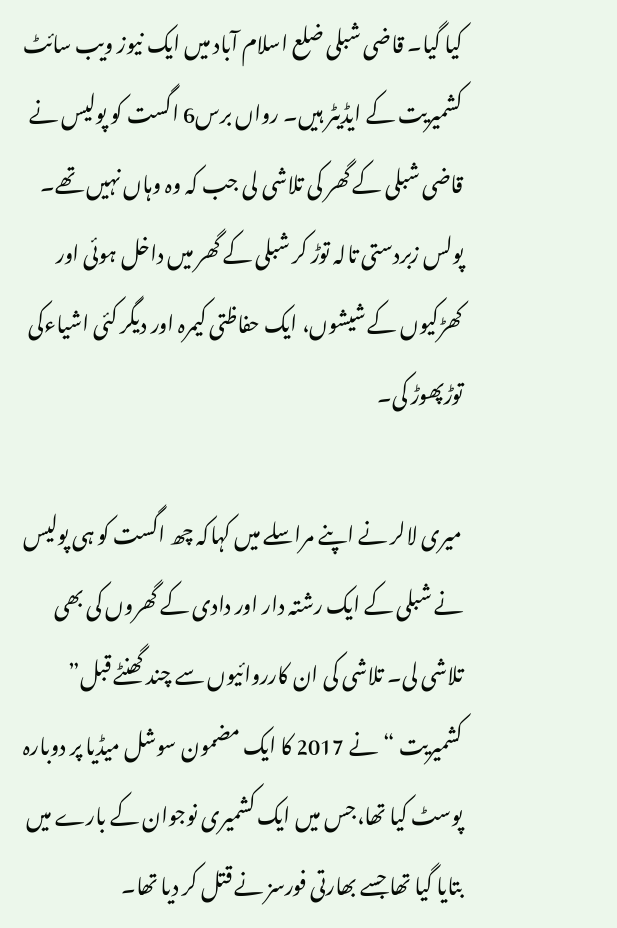کیا گیا۔ قاضی شبلی ضلع اسلام آباد میں ایک نیوز ویب سائٹ کشمیریت کے ایڈیٹر ہیں۔ رواں برس6 اگست کو پولیس نے قاضی شبلی کے گھر کی تلاشی لی جب کہ وہ وہاں نہیں تھے۔ پولس زبردستی تالہ توڑ کر شبلی کے گھر میں داخل ہوئی اور کھڑکیوں کے شیشوں، ایک حفاظتی کیمرہ اور دیگر کئی اشیاءکی توڑپھوڑ کی۔

میری لالر نے اپنے مراسلے میں کہاکہ چھ اگست کو ہی پولیس نے شبلی کے ایک رشتہ دار اور دادی کے گھروں کی بھی تلاشی لی۔ تلاشی کی ان کارروائیوں سے چند گھنٹے قبل” کشمیریت “نے 2017 کا ایک مضمون سوشل میڈیا پر دوبارہ پوسٹ کیا تھا،جس میں ایک کشمیری نوجوان کے بارے میں بتایا گیا تھا جسے بھارتی فورسز نے قتل کر دیا تھا۔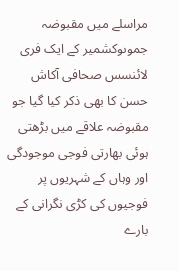مراسلے میں مقبوضہ جموںوکشمیر کے ایک فری لائنسس صحافی آکاش حسن کا بھی ذکر کیا گیا جو مقبوضہ علاقے میں بڑھتی ہوئی بھارتی فوجی موجودگی اور وہاں کے شہریوں پر فوجیوں کی کڑی نگرانی کے بارے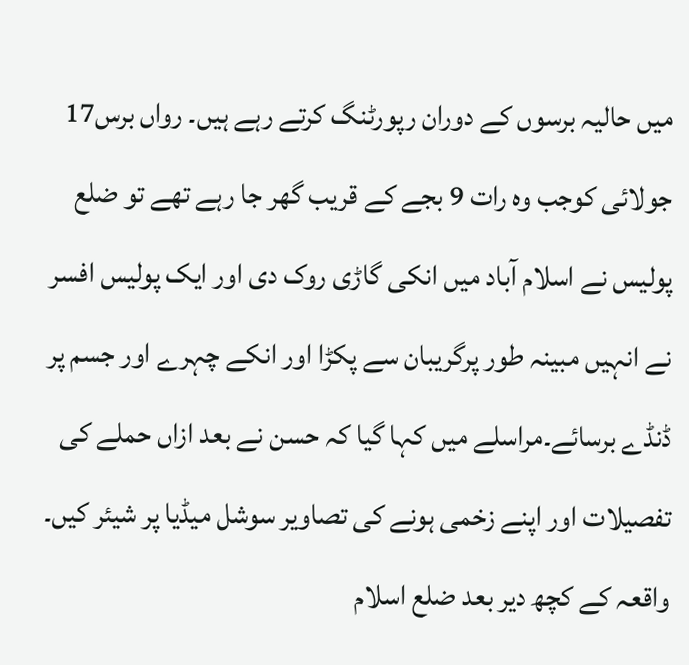میں حالیہ برسوں کے دوران رپورٹنگ کرتے رہے ہیں۔ رواں برس17 جولائی کوجب وہ رات 9 بجے کے قریب گھر جا رہے تھے تو ضلع پولیس نے اسلام آباد میں انکی گاڑی روک دی اور ایک پولیس افسر نے انہیں مبینہ طور پرگریبان سے پکڑا اور انکے چہرے اور جسم پر ڈنڈے برسائے۔مراسلے میں کہا گیا کہ حسن نے بعد ازاں حملے کی تفصیلات اور اپنے زخمی ہونے کی تصاویر سوشل میڈیا پر شیئر کیں۔ واقعہ کے کچھ دیر بعد ضلع اسلام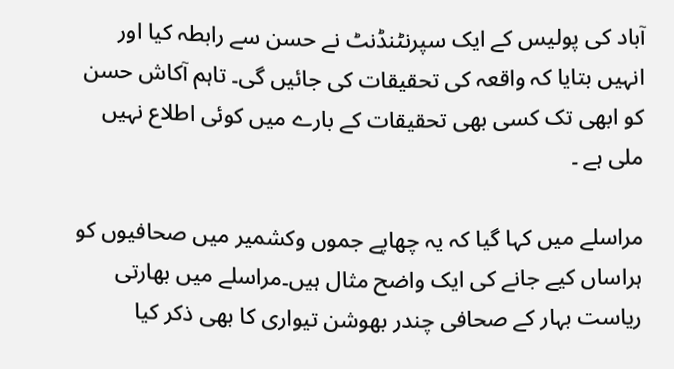آباد کی پولیس کے ایک سپرنٹنڈنٹ نے حسن سے رابطہ کیا اور انہیں بتایا کہ واقعہ کی تحقیقات کی جائیں گی۔ تاہم آکاش حسن کو ابھی تک کسی بھی تحقیقات کے بارے میں کوئی اطلاع نہیں ملی ہے ۔

مراسلے میں کہا گیا کہ یہ چھاپے جموں وکشمیر میں صحافیوں کو ہراساں کیے جانے کی ایک واضح مثال ہیں۔مراسلے میں بھارتی ریاست بہار کے صحافی چندر بھوشن تیواری کا بھی ذکر کیا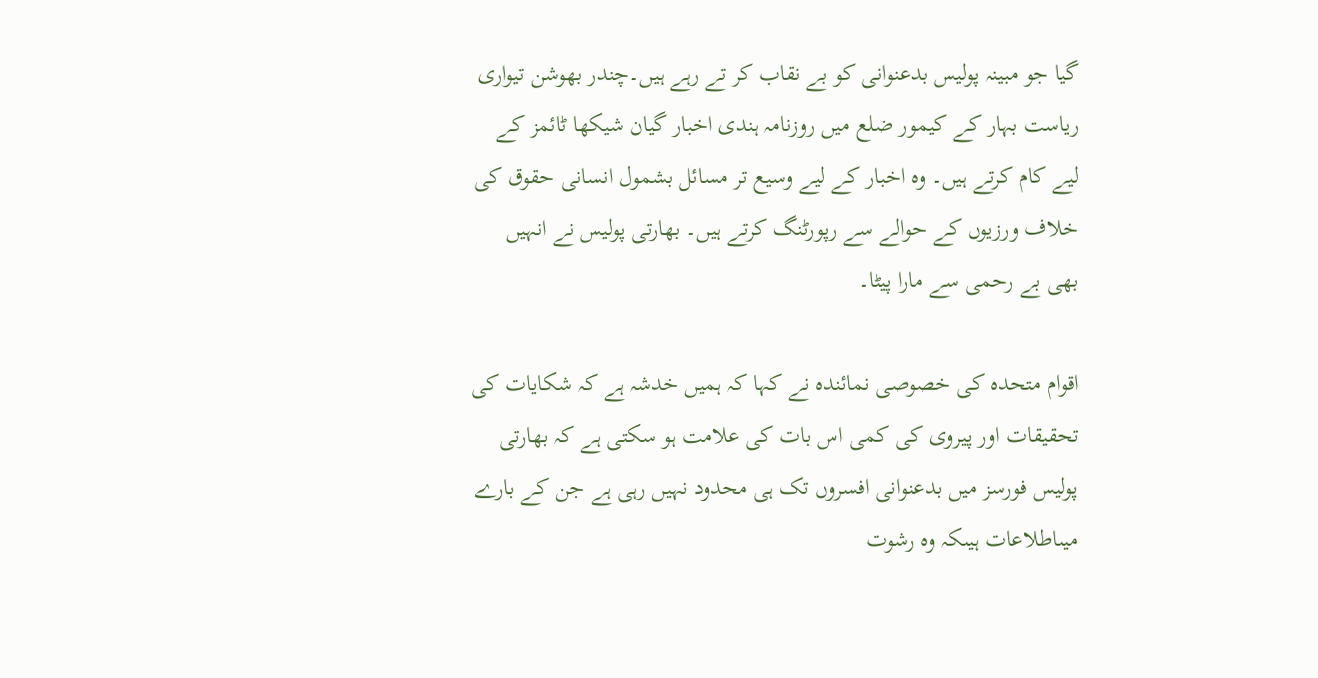گیا جو مبینہ پولیس بدعنوانی کو بے نقاب کر تے رہے ہیں۔چندر بھوشن تیواری ریاست بہار کے کیمور ضلع میں روزنامہ ہندی اخبار گیان شیکھا ٹائمز کے لیے کام کرتے ہیں۔ وہ اخبار کے لیے وسیع تر مسائل بشمول انسانی حقوق کی خلاف ورزیوں کے حوالے سے رپورٹنگ کرتے ہیں۔ بھارتی پولیس نے انہیں بھی بے رحمی سے مارا پیٹا۔

اقوام متحدہ کی خصوصی نمائندہ نے کہا کہ ہمیں خدشہ ہے کہ شکایات کی تحقیقات اور پیروی کی کمی اس بات کی علامت ہو سکتی ہے کہ بھارتی پولیس فورسز میں بدعنوانی افسروں تک ہی محدود نہیں رہی ہے جن کے بارے میںاطلاعات ہیںکہ وہ رشوت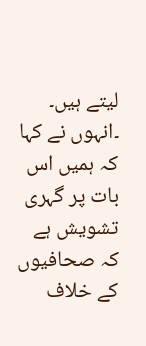لیتے ہیں۔ ۔انہوں نے کہا کہ ہمیں اس بات پر گہری تشویش ہے کہ صحافیوں کے خلاف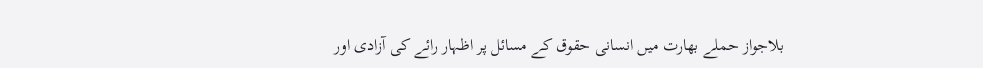بلاجواز حملے بھارت میں انسانی حقوق کے مسائل پر اظہار رائے کی آزادی اور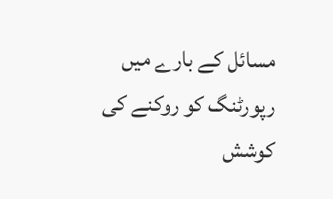مسائل کے بارے میں رپورٹنگ کو روکنے کی کوشش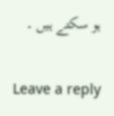ہو سکتے ہیں ۔

Leave a reply